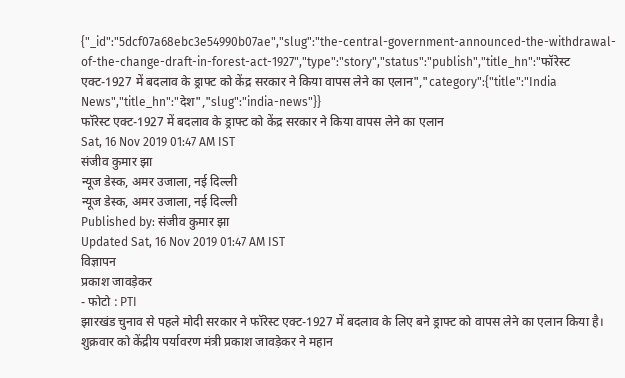{"_id":"5dcf07a68ebc3e54990b07ae","slug":"the-central-government-announced-the-withdrawal-of-the-change-draft-in-forest-act-1927","type":"story","status":"publish","title_hn":"फॉरेस्ट एक्ट-1927 में बदलाव के ड्राफ्ट को केंद्र सरकार ने किया वापस लेने का एलान","category":{"title":"India News","title_hn":"देश","slug":"india-news"}}
फॉरेस्ट एक्ट-1927 में बदलाव के ड्राफ्ट को केंद्र सरकार ने किया वापस लेने का एलान
Sat, 16 Nov 2019 01:47 AM IST
संजीव कुमार झा
न्यूज डेस्क, अमर उजाला, नई दिल्ली
न्यूज डेस्क, अमर उजाला, नई दिल्ली
Published by: संजीव कुमार झा
Updated Sat, 16 Nov 2019 01:47 AM IST
विज्ञापन
प्रकाश जावड़ेकर
- फोटो : PTI
झारखंड चुनाव से पहले मोदी सरकार ने फॉरेस्ट एक्ट-1927 में बदलाव के लिए बने ड्राफ्ट को वापस लेने का एलान किया है। शुक्रवार को केंद्रीय पर्यावरण मंत्री प्रकाश जावड़ेकर ने महान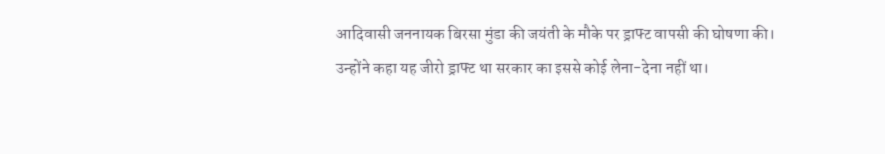आदिवासी जननायक बिरसा मुंडा की जयंती के मौके पर ड्राफ्ट वापसी की घोषणा की।
उन्होंने कहा यह जीरो ड्राफ्ट था सरकार का इससे कोई लेना-देना नहीं था।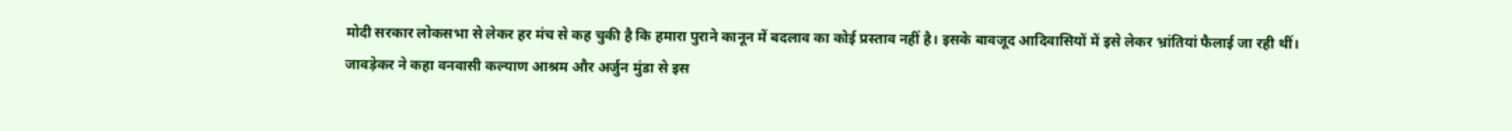मोदी सरकार लोकसभा से लेकर हर मंच से कह चुकी है कि हमारा पुराने कानून में बदलाव का कोई प्रस्ताव नहीं है। इसके बावजूद आदिवासियों में इसे लेकर भ्रांतियां फैलाई जा रही थीं।
जावड़ेकर ने कहा वनवासी कल्याण आश्रम और अर्जुन मुंडा से इस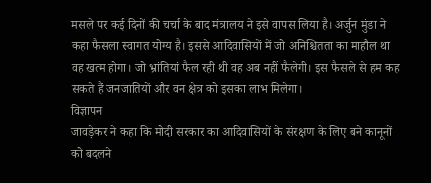मसले पर कई दिनों की चर्चा के बाद मंत्रालय ने इसे वापस लिया है। अर्जुन मुंडा ने कहा फैसला स्वागत योग्य है। इससे आदिवासियों में जो अनिश्चितता का माहौल था वह खत्म होगा। जो भ्रांतियां फैल रही थी वह अब नहीं फैलेगी। इस फैसले से हम कह सकते हैं जनजातियों और वन क्षेत्र को इसका लाभ मिलेगा।
विज्ञापन
जावड़ेकर ने कहा कि मोदी सरकार का आदिवासियों के संरक्षण के लिए बने कानूनों को बदलने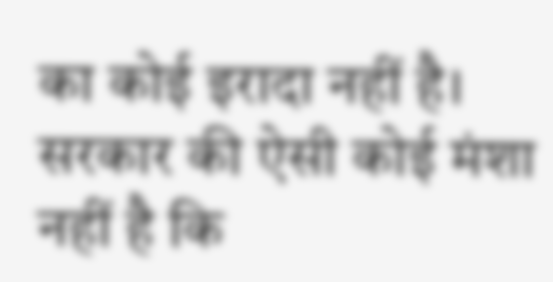का कोई इरादा नहीं है। सरकार की ऐसी कोई मंशा नहीं है कि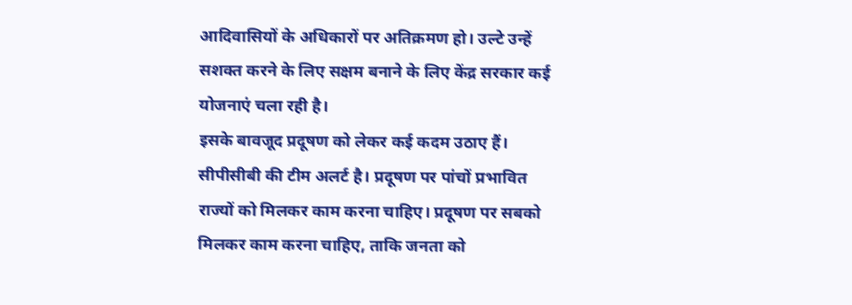आदिवासियों के अधिकारों पर अतिक्रमण हो। उल्टे उन्हें सशक्त करने के लिए सक्षम बनाने के लिए केंद्र सरकार कई योजनाएं चला रही है।
इसके बावजूद प्रदूषण को लेकर कई कदम उठाए हैं। सीपीसीबी की टीम अलर्ट है। प्रदूषण पर पांचों प्रभावित राज्यों को मिलकर काम करना चाहिए। प्रदूषण पर सबको मिलकर काम करना चाहिए, ताकि जनता को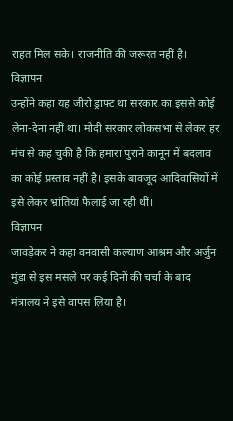राहत मिल सके। राजनीति की जरूरत नहीं है।
विज्ञापन
उन्होंने कहा यह जीरो ड्राफ्ट था सरकार का इससे कोई लेना-देना नहीं था। मोदी सरकार लोकसभा से लेकर हर मंच से कह चुकी है कि हमारा पुराने कानून में बदलाव का कोई प्रस्ताव नहीं है। इसके बावजूद आदिवासियों में इसे लेकर भ्रांतियां फैलाई जा रही थीं।
विज्ञापन
जावड़ेकर ने कहा वनवासी कल्याण आश्रम और अर्जुन मुंडा से इस मसले पर कई दिनों की चर्चा के बाद मंत्रालय ने इसे वापस लिया है।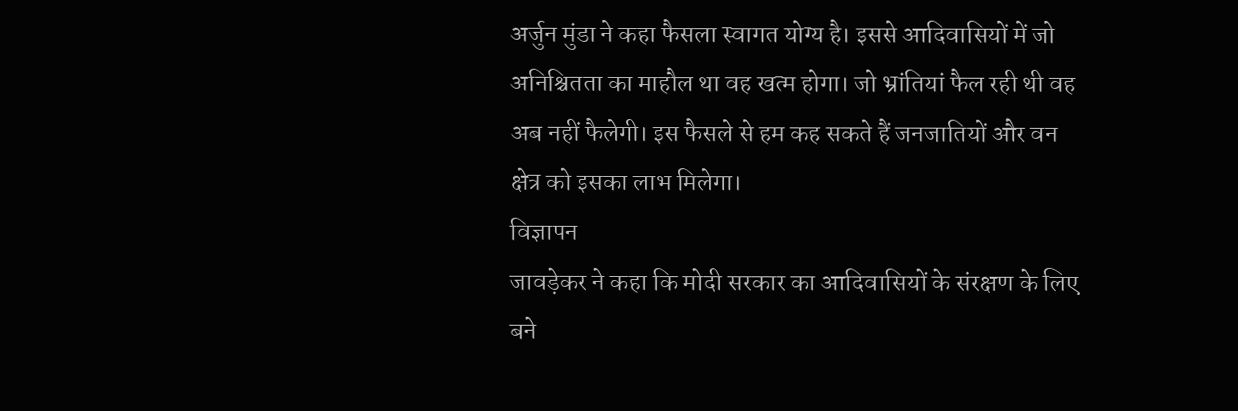अर्जुन मुंडा ने कहा फैसला स्वागत योग्य है। इससे आदिवासियों में जो अनिश्चितता का माहौल था वह खत्म होगा। जो भ्रांतियां फैल रही थी वह अब नहीं फैलेगी। इस फैसले से हम कह सकते हैं जनजातियों और वन क्षेत्र को इसका लाभ मिलेगा।
विज्ञापन
जावड़ेकर ने कहा कि मोदी सरकार का आदिवासियों के संरक्षण के लिए बने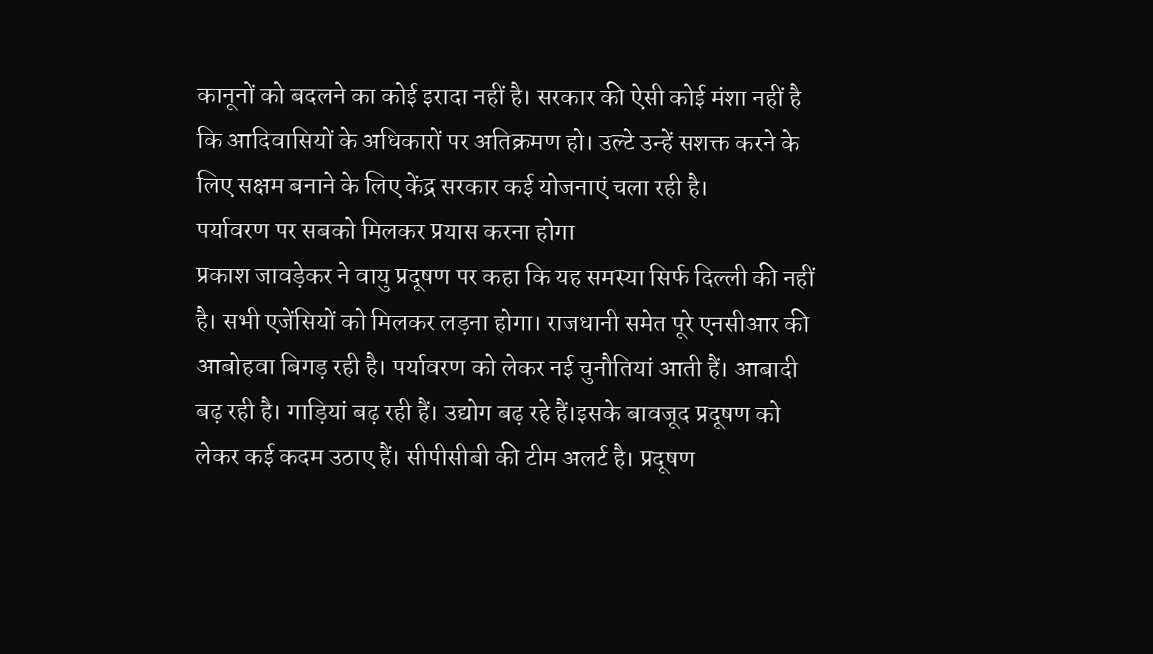कानूनों को बदलने का कोई इरादा नहीं है। सरकार की ऐसी कोई मंशा नहीं है कि आदिवासियों के अधिकारों पर अतिक्रमण हो। उल्टे उन्हें सशक्त करने के लिए सक्षम बनाने के लिए केंद्र सरकार कई योजनाएं चला रही है।
पर्यावरण पर सबको मिलकर प्रयास करना होगा
प्रकाश जावड़ेकर ने वायु प्रदूषण पर कहा कि यह समस्या सिर्फ दिल्ली की नहीं है। सभी एजेंसियों को मिलकर लड़ना होगा। राजधानी समेत पूरे एनसीआर की आबोहवा बिगड़ रही है। पर्यावरण को लेकर नई चुनौतियां आती हैं। आबादी बढ़ रही है। गाड़ियां बढ़ रही हैं। उद्योग बढ़ रहे हैं।इसके बावजूद प्रदूषण को लेकर कई कदम उठाए हैं। सीपीसीबी की टीम अलर्ट है। प्रदूषण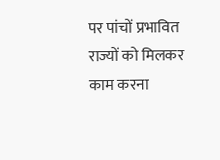पर पांचों प्रभावित राज्यों को मिलकर काम करना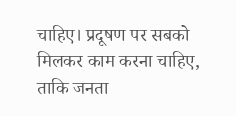चाहिए। प्रदूषण पर सबको मिलकर काम करना चाहिए, ताकि जनता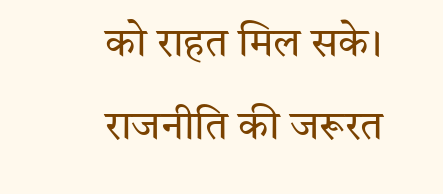को राहत मिल सके। राजनीति की जरूरत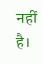नहीं है।